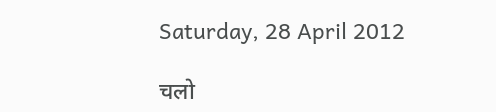Saturday, 28 April 2012

चलो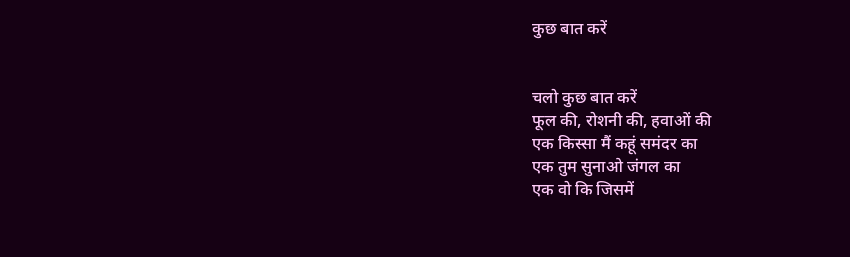कुछ बात करें


चलो कुछ बात करें
फूल की, रोशनी की, हवाओं की
एक किस्सा मैं कहूं समंदर का
एक तुम सुनाओ जंगल का
एक वो कि जिसमें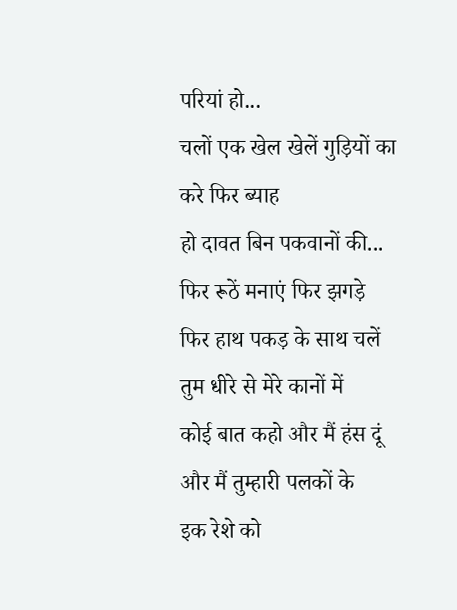परियां हो...
चलों एक खेल खेलें गुड़ियों का
करे फिर ब्याह
हो दावत बिन पकवानों की...
फिर रूठें मनाएं फिर झगड़े
फिर हाथ पकड़ के साथ चलें
तुम धीरे से मेरे कानों में
कोई बात कहो और मैं हंस दूं
और मैं तुम्हारी पलकों के
इक रेशे को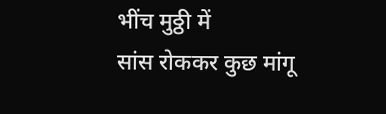भींच मुठ्ठी में
सांस रोककर कुछ मांगू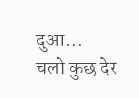दुआ...
चलो कुछ देर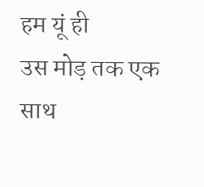हम यूं ही
उस मोड़ तक एक साथ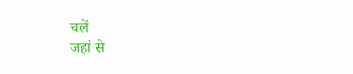चलें
जहां से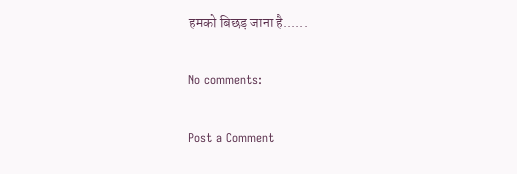हमको बिछड़ जाना है......

No comments:

Post a Comment